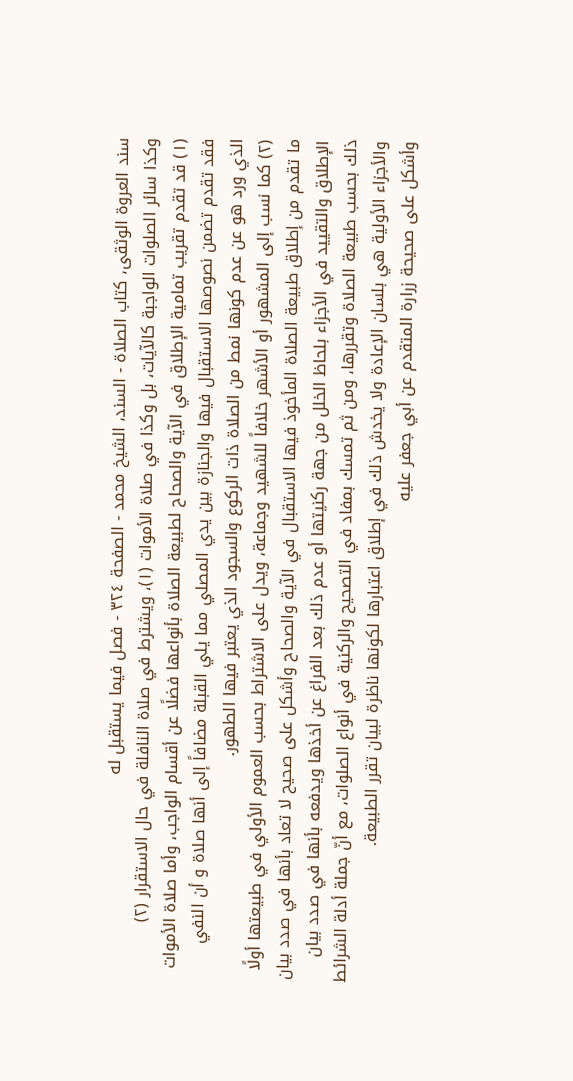سند العروة الوثقى، كتاب الصلاة - السند، الشيخ محمد - الصفحة ٣٢٤ - فصل فيما يستقبل له
وكذا سائر الصلوات الواجبة كالآيات، بل وكذا في صلاة الأموات (١)، ويشترط في صلاة النافلة في حال الاستقرار (٢)
(١) قد تقدم تقريب تمامية الإطلاق في الآية والصحاح لطبيعة الصلاة بأنواعها فضلًا عن أقسام الواجب، وأما صلاة الأموات فقد تقدم تضمن نصوصها الاستقبال فيها والجنازة بين يدي المصلي مما يلي القبلة مضافاً إلى أنها صلاة و أن النفي الذي ورد هو عن عدم كونها نمط من الصلاة ذات الركوع والسجود الذي يعتبر فيها الطهور.
(٢) كما نسب إلى المشهور أو الأشهر خلافاً للشهيد وجماعة، ويدل على الاشتراط بحسب العموم الأولي في طبيعتها أولًا ما تقدم من إطلاق طبيعة الصلاة المأخوذ فيها الاستقبال في الآية والصحاح وأشكل على صحيح لا تعاد بأنها في صدد بيان الإطلاق والتقييد في الأجزاء بلحاظ الخلل من جهة ركنيتها أو عدم ذلك بعد الفراغ عن أخذها ويدفعه بأنها في صدد بيان ذلك بحسب طبيعة الصلاة وتقررها، ومن ثم تمسك بمفاد في التصحيح والركنية في أنواع الصلوات، مع أنّ جملة أدلة الشرائط والأجزاء الأولية هي بلسان الإعادة ولا يخدش ذلك في إطلاق اعتبارها لكونها ناظرة لبيان تقرر الطبيعة.
وأشكل على صحيحة زرارة المتقدم عن أبي جعفر عليه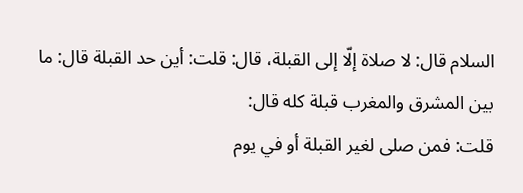السلام قال: لا صلاة إلّا إلى القبلة، قال: قلت: أين حد القبلة قال: ما بين المشرق والمغرب قبلة كله قال:
قلت: فمن صلى لغير القبلة أو في يوم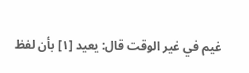غيم في غير الوقت قال: يعيد [١] بأن لفظ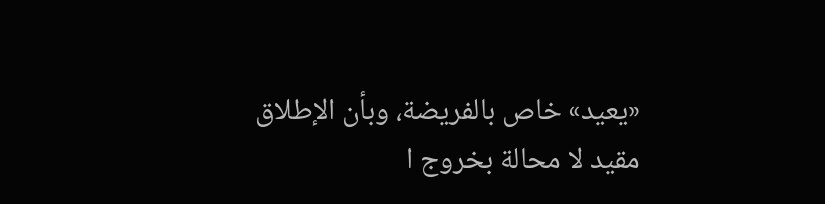«يعيد» خاص بالفريضة، وبأن الإطلاق مقيد لا محالة بخروج ا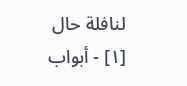لنافلة حال
[١] - أبواب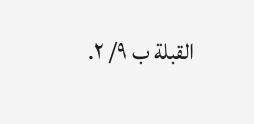القبلة ب ٩/ ٢.